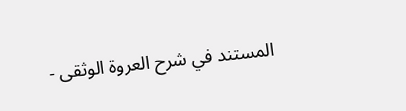المستند في شرح العروة الوثقى -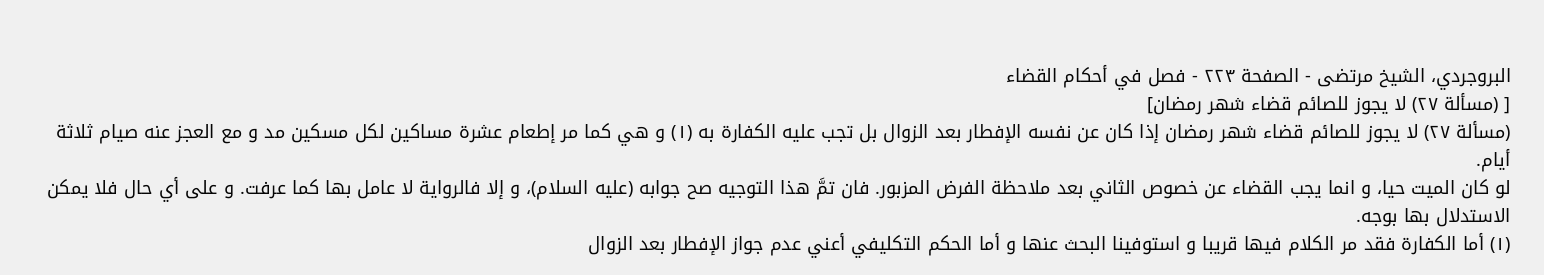البروجردي، الشيخ مرتضى - الصفحة ٢٢٣ - فصل في أحكام القضاء
[ (مسألة ٢٧) لا يجوز للصائم قضاء شهر رمضان]
(مسألة ٢٧) لا يجوز للصائم قضاء شهر رمضان إذا كان عن نفسه الإفطار بعد الزوال بل تجب عليه الكفارة به (١) و هي كما مر إطعام عشرة مساكين لكل مسكين مد و مع العجز عنه صيام ثلاثة أيام.
لو كان الميت حيا، و انما يجب القضاء عن خصوص الثاني بعد ملاحظة الفرض المزبور. فان تمَّ هذا التوجيه صح جوابه (عليه السلام)، و إلا فالرواية لا عامل بها كما عرفت. و على أي حال فلا يمكن الاستدلال بها بوجه.
(١) أما الكفارة فقد مر الكلام فيها قريبا و استوفينا البحث عنها و أما الحكم التكليفي أعني عدم جواز الإفطار بعد الزوال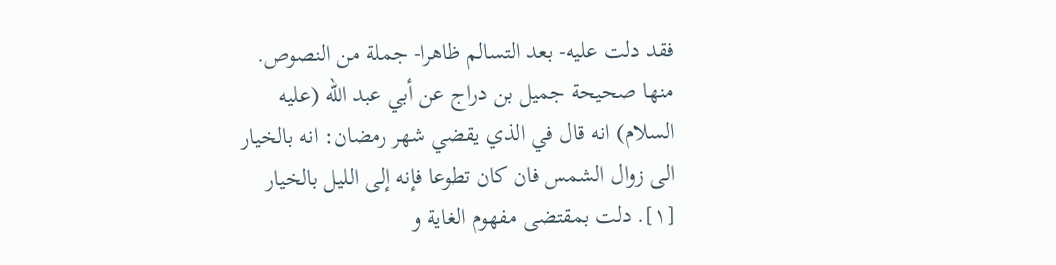فقد دلت عليه- بعد التسالم ظاهرا- جملة من النصوص.
منها صحيحة جميل بن دراج عن أبي عبد اللّه (عليه السلام) انه قال في الذي يقضي شهر رمضان: انه بالخيار الى زوال الشمس فان كان تطوعا فإنه إلى الليل بالخيار [١]. دلت بمقتضى مفهوم الغاية و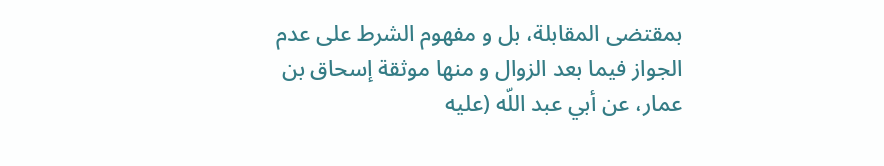بمقتضى المقابلة، بل و مفهوم الشرط على عدم الجواز فيما بعد الزوال و منها موثقة إسحاق بن عمار، عن أبي عبد اللّه (عليه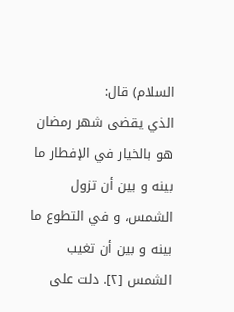السلام) قال:
الذي يقضى شهر رمضان هو بالخيار في الإفطار ما بينه و بين أن تزول الشمس، و في التطوع ما بينه و بين أن تغيب الشمس [٢]. دلت على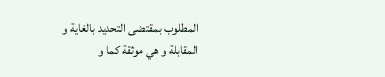المطلوب بمقتضى التحديد بالغاية و المقابلة و هي موثقة كما و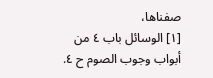صفناها،
[١] الوسائل باب ٤ من أبواب وجوب الصوم ح ٤.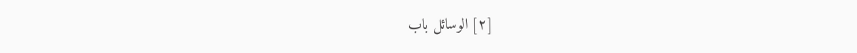[٢] الوسائل باب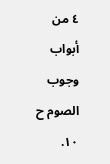٤ من أبواب وجوب الصوم ح ١٠.